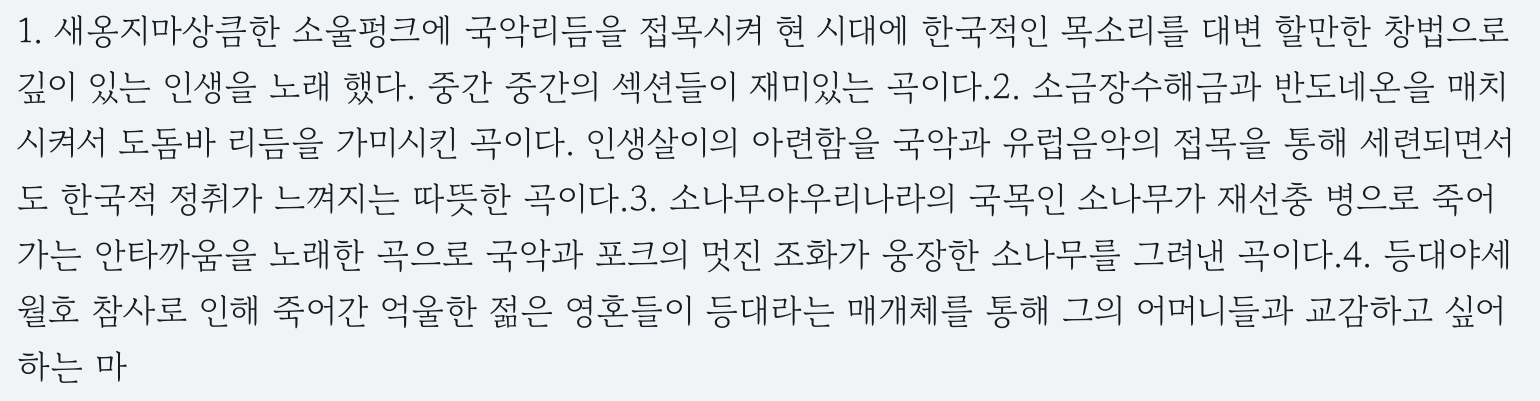1. 새옹지마상큼한 소울펑크에 국악리듬을 접목시켜 현 시대에 한국적인 목소리를 대변 할만한 창법으로 깊이 있는 인생을 노래 했다. 중간 중간의 섹션들이 재미있는 곡이다.2. 소금장수해금과 반도네온을 매치시켜서 도돔바 리듬을 가미시킨 곡이다. 인생살이의 아련함을 국악과 유럽음악의 접목을 통해 세련되면서도 한국적 정취가 느껴지는 따뜻한 곡이다.3. 소나무야우리나라의 국목인 소나무가 재선충 병으로 죽어가는 안타까움을 노래한 곡으로 국악과 포크의 멋진 조화가 웅장한 소나무를 그려낸 곡이다.4. 등대야세월호 참사로 인해 죽어간 억울한 젊은 영혼들이 등대라는 매개체를 통해 그의 어머니들과 교감하고 싶어하는 마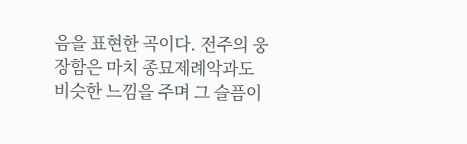음을 표현한 곡이다. 전주의 웅장함은 마치 종묘제례악과도 비슷한 느낌을 주며 그 슬픔이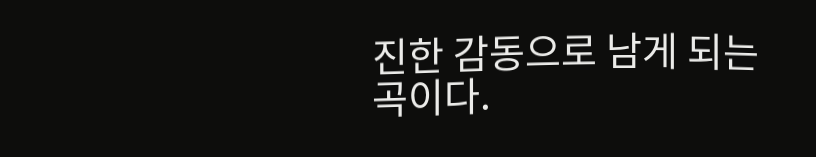진한 감동으로 남게 되는 곡이다.